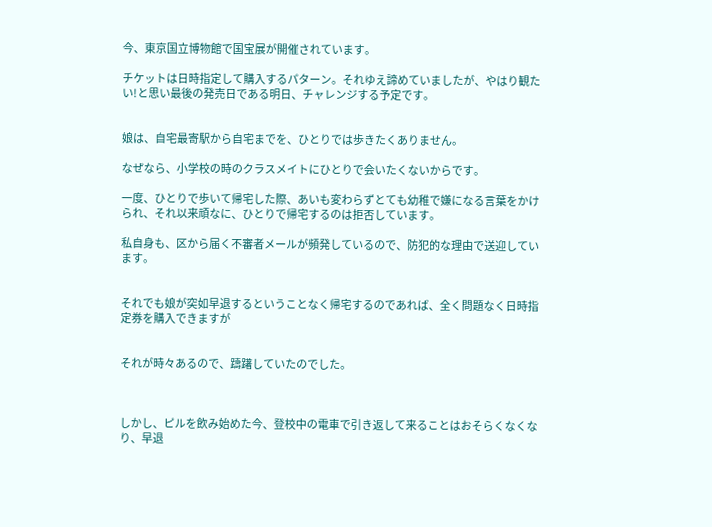今、東京国立博物館で国宝展が開催されています。

チケットは日時指定して購入するパターン。それゆえ諦めていましたが、やはり観たい!と思い最後の発売日である明日、チャレンジする予定です。


娘は、自宅最寄駅から自宅までを、ひとりでは歩きたくありません。

なぜなら、小学校の時のクラスメイトにひとりで会いたくないからです。

一度、ひとりで歩いて帰宅した際、あいも変わらずとても幼稚で嫌になる言葉をかけられ、それ以来頑なに、ひとりで帰宅するのは拒否しています。

私自身も、区から届く不審者メールが頻発しているので、防犯的な理由で送迎しています。


それでも娘が突如早退するということなく帰宅するのであれば、全く問題なく日時指定券を購入できますが


それが時々あるので、躊躇していたのでした。



しかし、ピルを飲み始めた今、登校中の電車で引き返して来ることはおそらくなくなり、早退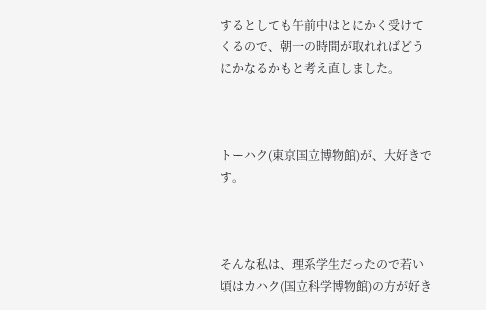するとしても午前中はとにかく受けてくるので、朝一の時間が取れればどうにかなるかもと考え直しました。



トーハク(東京国立博物館)が、大好きです。



そんな私は、理系学生だったので若い頃はカハク(国立科学博物館)の方が好き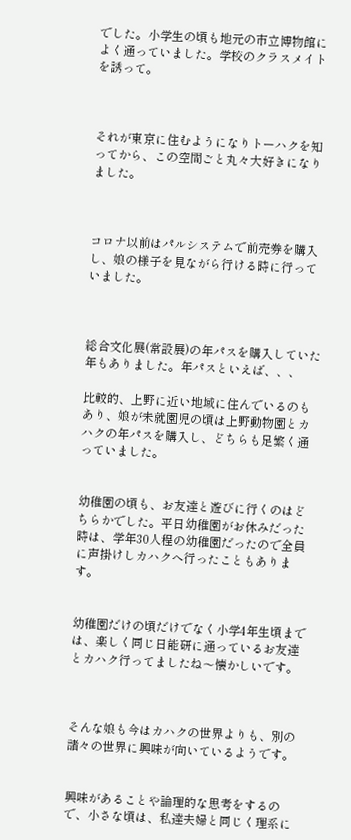でした。小学生の頃も地元の市立博物館によく通っていました。学校のクラスメイトを誘って。



それが東京に住むようになりトーハクを知ってから、この空間ごと丸々大好きになりました。



コロナ以前はパルシステムで前売券を購入し、娘の様子を見ながら行ける時に行っていました。



総合文化展(常設展)の年パスを購入していた年もありました。年パスといえば、、、

比較的、上野に近い地域に住んでいるのもあり、娘が未就園児の頃は上野動物園とカハクの年パスを購入し、どちらも足繁く通っていました。


幼稚園の頃も、お友達と遊びに行くのはどちらかでした。平日幼稚園がお休みだった時は、学年30人程の幼稚園だったので全員に声掛けしカハクへ行ったこともあります。


幼稚園だけの頃だけでなく小学4年生頃までは、楽しく同じ日能研に通っているお友達とカハク行ってましたね〜懐かしいです。



そんな娘も今はカハクの世界よりも、別の諸々の世界に興味が向いているようです。


興味があることや論理的な思考をするので、小さな頃は、私達夫婦と同じく理系に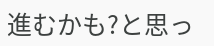進むかも?と思っ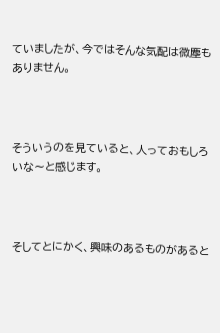ていましたが、今ではそんな気配は微塵もありません。



そういうのを見ていると、人っておもしろいな〜と感じます。



そしてとにかく、興味のあるものがあると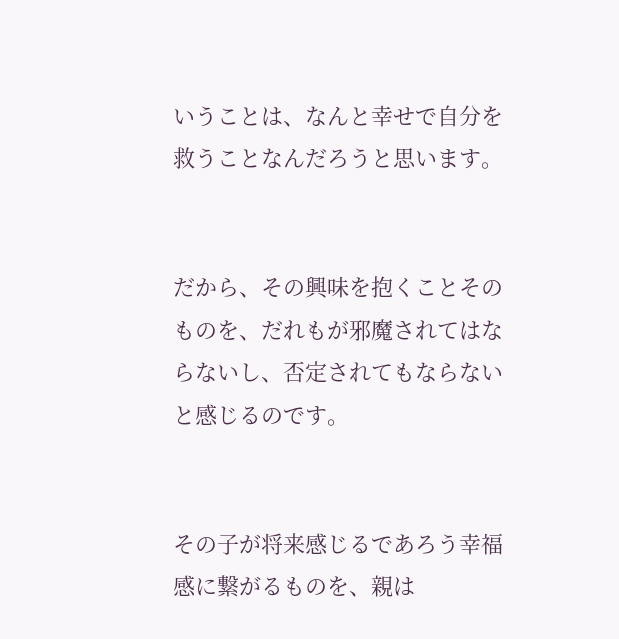いうことは、なんと幸せで自分を救うことなんだろうと思います。


だから、その興味を抱くことそのものを、だれもが邪魔されてはならないし、否定されてもならないと感じるのです。


その子が将来感じるであろう幸福感に繋がるものを、親は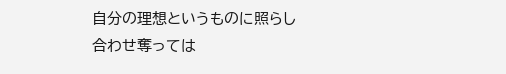自分の理想というものに照らし合わせ奪っては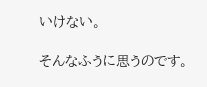いけない。

そんなふうに思うのです。